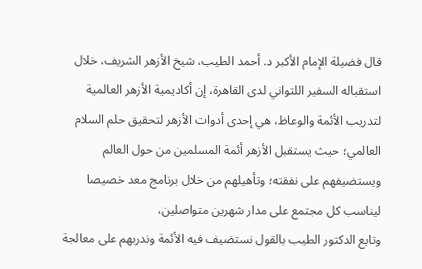قال فضيلة الإمام الأكبر د. أحمد الطيب، شيخ الأزهر الشريف، خلال استقباله السفير اللتواني لدى القاهرة، إن أكاديمية الأزهر العالمية لتدريب الأئمة والوعاظ، هي إحدى أدوات الأزهر لتحقيق حلم السلام العالمي؛ حيث يستقبل الأزهر أئمة المسلمين من حول العالم ويستضيفهم على نفقته؛ وتأهيلهم من خلال برنامج معد خصيصا ليناسب كل مجتمع على مدار شهرين متواصلين،
وتابع الدكتور الطيب بالقول نستضيف فيه الأئمة وندربهم على معالجة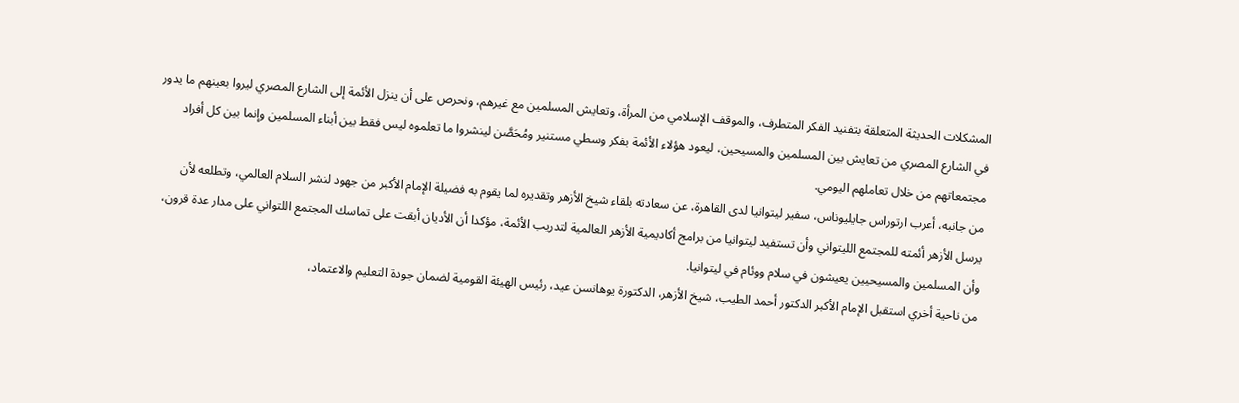المشكلات الحديثة المتعلقة بتفنيد الفكر المتطرف، والموقف الإسلامي من المرأة، وتعايش المسلمين مع غيرهم، ونحرص على أن ينزل الأئمة إلى الشارع المصري ليروا بعينهم ما يدور في الشارع المصري من تعايش بين المسلمين والمسيحين، ليعود هؤلاء الأئمة بفكر وسطي مستنير ومُحَصَّن لينشروا ما تعلموه ليس فقط بين أبناء المسلمين وإنما بين كل أفراد مجتمعاتهم من خلال تعاملهم اليومي.
من جانبه، أعرب ارتوراس جايليوناس، سفير ليتوانيا لدى القاهرة، عن سعادته بلقاء شيخ الأزهر وتقديره لما يقوم به فضيلة الإمام الأكبر من جهود لنشر السلام العالمي، وتطلعه لأن يرسل الأزهر أئمته للمجتمع الليتواني وأن تستفيد ليتوانيا من برامج أكاديمية الأزهر العالمية لتدريب الأئمة، مؤكدا أن الأديان أبقت على تماسك المجتمع اللتواني على مدار عدة قرون، وأن المسلمين والمسيحيين يعيشون في سلام ووئام في ليتوانيا.
من ناحية أخري استقبل الإمام الأكبر الدكتور أحمد الطيب، شيخ الأزهر، الدكتورة يوهانسن عيد، رئيس الهيئة القومية لضمان جودة التعليم والاعتماد،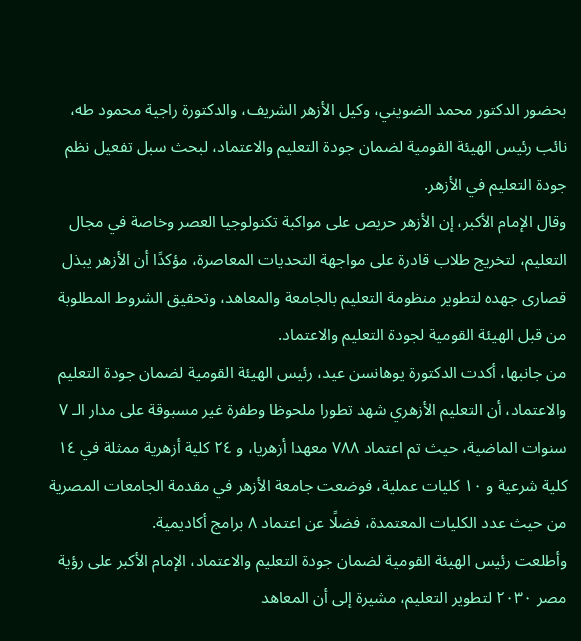بحضور الدكتور محمد الضويني، وكيل الأزهر الشريف، والدكتورة راجية محمود طه، نائب رئيس الهيئة القومية لضمان جودة التعليم والاعتماد، لبحث سبل تفعيل نظم جودة التعليم في الأزهر.
وقال الإمام الأكبر، إن الأزهر حريص على مواكبة تكنولوجيا العصر وخاصة في مجال التعليم، لتخريج طلاب قادرة على مواجهة التحديات المعاصرة، مؤكدًا أن الأزهر يبذل قصارى جهده لتطوير منظومة التعليم بالجامعة والمعاهد، وتحقيق الشروط المطلوبة من قبل الهيئة القومية لجودة التعليم والاعتماد.
من جانبها، أكدت الدكتورة يوهانسن عيد، رئيس الهيئة القومية لضمان جودة التعليم والاعتماد، أن التعليم الأزهري شهد تطورا ملحوظا وطفرة غير مسبوقة على مدار الـ ٧ سنوات الماضية، حيث تم اعتماد ٧٨٨ معهدا أزهريا، و ٢٤ كلية أزهرية ممثلة في ١٤ كلية شرعية و ١٠ كليات عملية، فوضعت جامعة الأزهر في مقدمة الجامعات المصرية من حيث عدد الكليات المعتمدة، فضلًا عن اعتماد ٨ برامج أكاديمية.
وأطلعت رئيس الهيئة القومية لضمان جودة التعليم والاعتماد، الإمام الأكبر على رؤية مصر ٢٠٣٠ لتطوير التعليم، مشيرة إلى أن المعاهد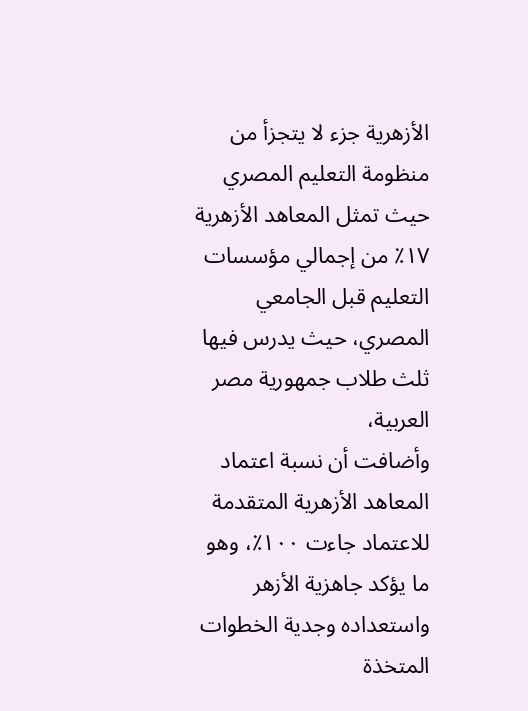الأزهرية جزء لا يتجزأ من منظومة التعليم المصري حيث تمثل المعاهد الأزهرية ١٧٪ من إجمالي مؤسسات التعليم قبل الجامعي المصري، حيث يدرس فيها ثلث طلاب جمهورية مصر العربية،
وأضافت أن نسبة اعتماد المعاهد الأزهرية المتقدمة للاعتماد جاءت ١٠٠٪، وهو ما يؤكد جاهزية الأزهر واستعداده وجدية الخطوات المتخذة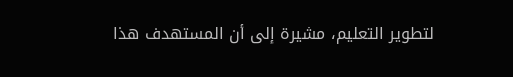لتطوير التعليم، مشيرة إلى أن المستهدف هذا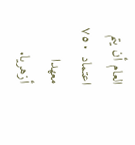العام أن يتم اعتماد ٧٥٠ معهدا أزهريا.